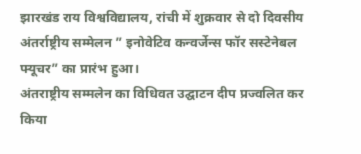झारखंड राय विश्वविद्यालय, रांची में शुक्रवार से दो दिवसीय अंतर्राष्ट्रीय सम्मेलन ” इनोवेटिव कन्वर्जेन्स फॉर सस्टेनेबल फ्यूचर” का प्रारंभ हुआ।
अंतराष्ट्रीय सम्मलेन का विधिवत उद्घाटन दीप प्रज्वलित कर किया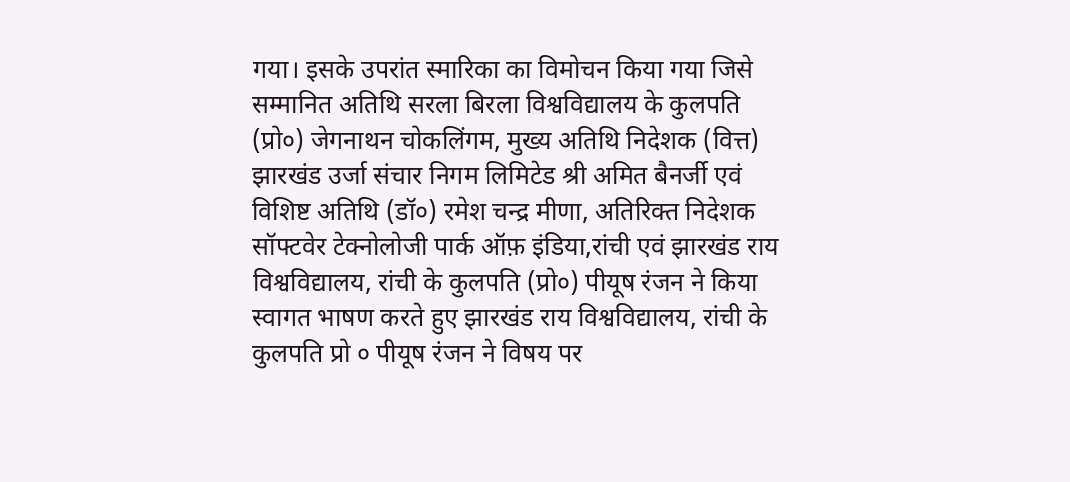गया। इसके उपरांत स्मारिका का विमोचन किया गया जिसे सम्मानित अतिथि सरला बिरला विश्वविद्यालय के कुलपति (प्रो०) जेगनाथन चोकलिंगम, मुख्य अतिथि निदेशक (वित्त) झारखंड उर्जा संचार निगम लिमिटेड श्री अमित बैनर्जी एवं विशिष्ट अतिथि (डॉ०) रमेश चन्द्र मीणा, अतिरिक्त निदेशक सॉफ्टवेर टेक्नोलोजी पार्क ऑफ़ इंडिया,रांची एवं झारखंड राय विश्वविद्यालय, रांची के कुलपति (प्रो०) पीयूष रंजन ने किया
स्वागत भाषण करते हुए झारखंड राय विश्वविद्यालय, रांची के कुलपति प्रो ० पीयूष रंजन ने विषय पर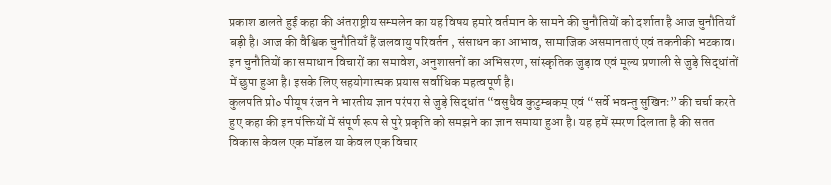प्रकाश डालते हुई कहा की अंतराष्ट्रीय सम्मलेन का यह विषय हमारे वर्तमान के सामने की चुनौतियों को दर्शाता है आज चुनौतियाँ बड़ी है। आज की वैश्विक चुनौतियाँ हैं जलवायु परिवर्तन , संसाधन का आभाव, सामाजिक असमानताएं एवं तकनीकी भटकाव। इन चुनौतियों का समाधान विचारों का समावेश, अनुशासनों का अभिसरण, सांस्कृतिक जुड़ाव एवं मूल्य प्रणाली से जुड़े सिद्धांतों में छुपा हुआ है। इसके लिए सहयोगात्मक प्रयास सर्वाधिक महत्वपूर्ण है।
कुलपति प्रो० पीयूष रंजन ने भारतीय ज्ञान परंपरा से जुड़े सिद्धांत “वसुधैव कुटुम्बकम् एवं “सर्वे भवन्तु सुखिनः” की चर्चा करते हुए कहा की इन पंक्तियों में संपूर्ण रूप से पुरे प्रकृति को समझने का ज्ञान समाया हुआ है। यह हमें स्मरण दिलाता है की सतत विकास केवल एक मॉडल या केवल एक विचार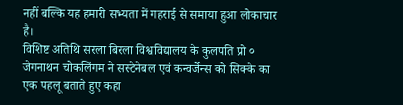नहीं बल्कि यह हमारी सभ्यता में गहराई से समाया हुआ लोकाचार है।
विशिष्ट अतिथि सरला बिरला विश्वविद्यालय के कुलपति प्रो ० जेगनाथन चोकलिंगम ने सस्टेनेबल एवं कन्वर्जेन्स को सिक्के का एक पहलू बताते हुए कहा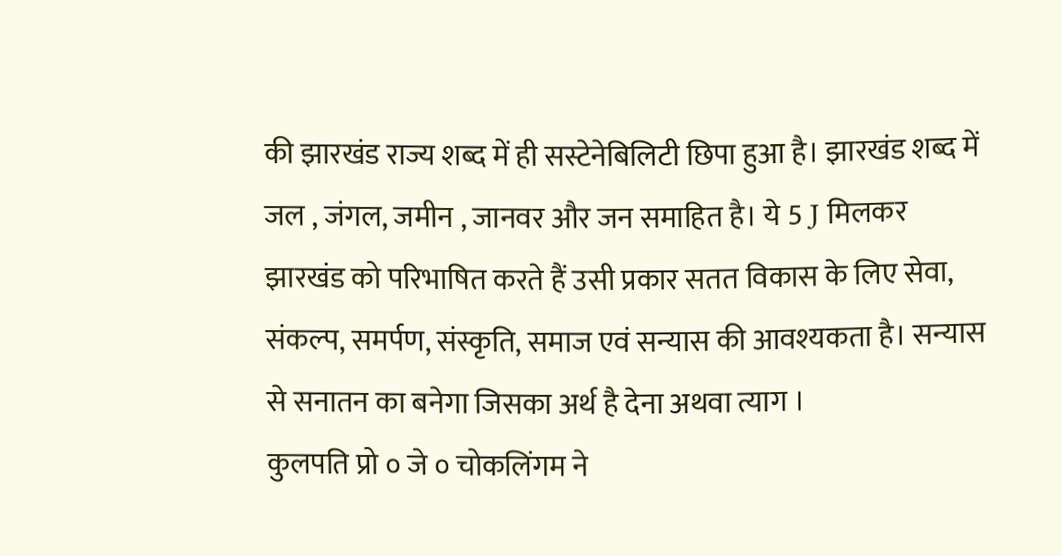की झारखंड राज्य शब्द में ही सस्टेनेबिलिटी छिपा हुआ है। झारखंड शब्द में जल , जंगल, जमीन , जानवर और जन समाहित है। ये 5 J मिलकर झारखंड को परिभाषित करते हैं उसी प्रकार सतत विकास के लिए सेवा, संकल्प, समर्पण, संस्कृति, समाज एवं सन्यास की आवश्यकता है। सन्यास से सनातन का बनेगा जिसका अर्थ है देना अथवा त्याग ।
कुलपति प्रो ० जे ० चोकलिंगम ने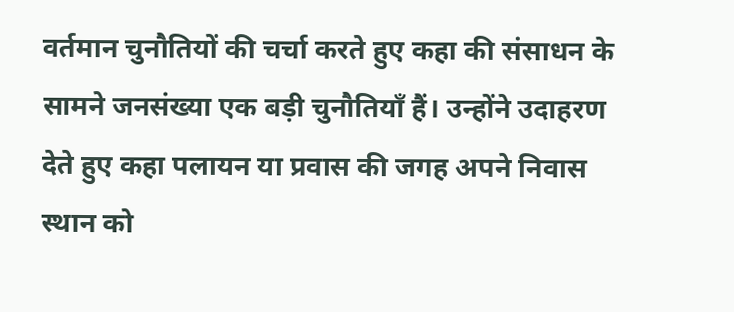वर्तमान चुनौतियों की चर्चा करते हुए कहा की संसाधन के सामने जनसंख्या एक बड़ी चुनौतियाँ हैं। उन्होंने उदाहरण देते हुए कहा पलायन या प्रवास की जगह अपने निवास स्थान को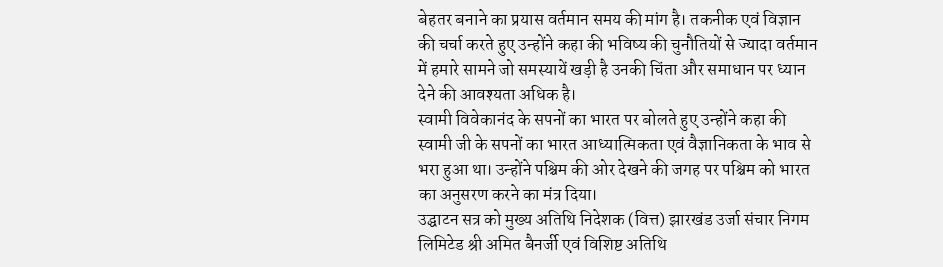बेहतर बनाने का प्रयास वर्तमान समय की मांग है। तकनीक एवं विज्ञान की चर्चा करते हुए उन्होंने कहा की भविष्य की चुनौतियों से ज्यादा वर्तमान में हमारे सामने जो समस्यायें खड़ी है उनकी चिंता और समाधान पर ध्यान देने की आवश्यता अधिक है।
स्वामी विवेकानंद के सपनों का भारत पर बोलते हुए उन्होंने कहा की स्वामी जी के सपनों का भारत आध्यात्मिकता एवं वैज्ञानिकता के भाव से भरा हुआ था। उन्होंने पश्चिम की ओर देखने की जगह पर पश्चिम को भारत का अनुसरण करने का मंत्र दिया।
उद्घाटन सत्र को मुख्य अतिथि निदेशक (वित्त) झारखंड उर्जा संचार निगम लिमिटेड श्री अमित बैनर्जी एवं विशिष्ट अतिथि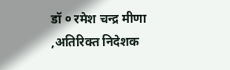डॉ ० रमेश चन्द्र मीणा ,अतिरिक्त निदेशक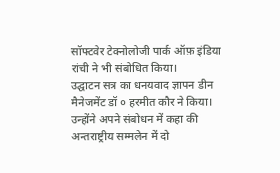सॉफ्टवेर टेक्नोलोजी पार्क ऑफ़ इंडिया रांची ने भी संबोधित किया।
उद्घाटन सत्र का धनयवाद ज्ञापन डीन मैनेजमेंट डॉ ० हरमीत कौर ने किया। उन्होंने अपने संबोधन में कहा की अन्तराष्ट्रीय सम्मलेन में दो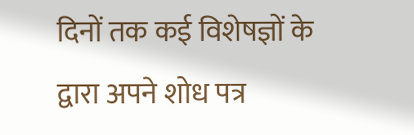दिनों तक कई विशेषज्ञों के द्वारा अपने शोध पत्र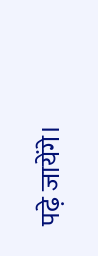पढ़े जायेंगे।